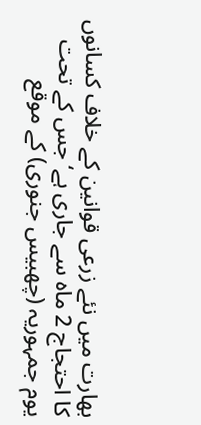بھارت میں نئے زرعی قوانین کے خلاف کسانوں کا احتجاج 2 ماہ سے جاری ہے‘ جس کے تحت یوم جمہوریہ (چھبیس جنوری) کے موقع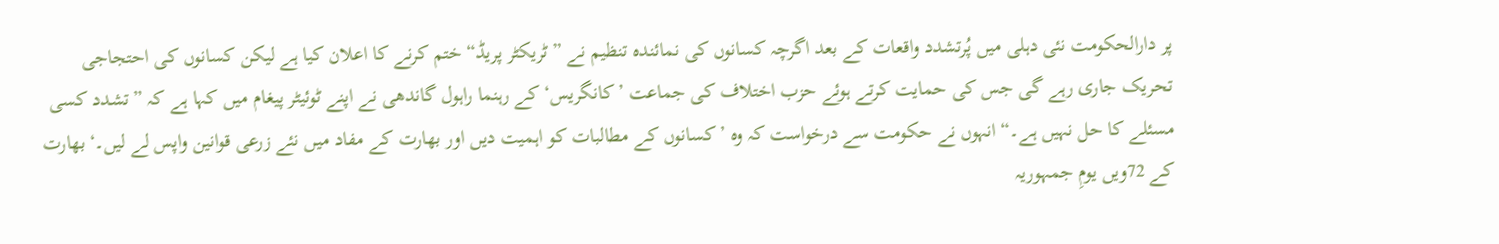پر دارالحکومت نئی دہلی میں پُرتشدد واقعات کے بعد اگرچہ کسانوں کی نمائندہ تنظیم نے ”ٹریکٹر پریڈ“ ختم کرنے کا اعلان کیا ہے لیکن کسانوں کی احتجاجی تحریک جاری رہے گی جس کی حمایت کرتے ہوئے حزب اختلاف کی جماعت ’کانگریس‘ کے رہنما راہول گاندھی نے اپنے ٹوئیٹر پیغام میں کہا ہے کہ ”تشدد کسی مسئلے کا حل نہیں ہے۔“ انہوں نے حکومت سے درخواست کہ وہ ’کسانوں کے مطالبات کو اہمیت دیں اور بھارت کے مفاد میں نئے زرعی قوانین واپس لے لیں۔‘بھارت کے 72ویں یومِ جمہوریہ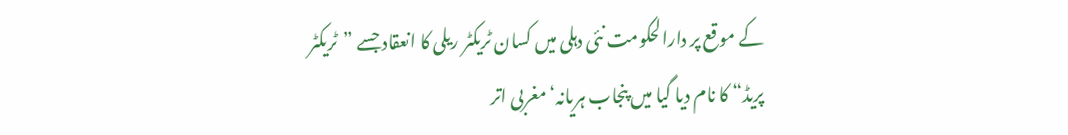کے موقع پر دارالحکومت نئی دہلی میں کسان ٹریکٹر ریلی کا انعقاد جسے ”ٹریکٹر پریڈ“ کا نام دیا گیا میں پنجاب ہریانہ‘ مغربی اتر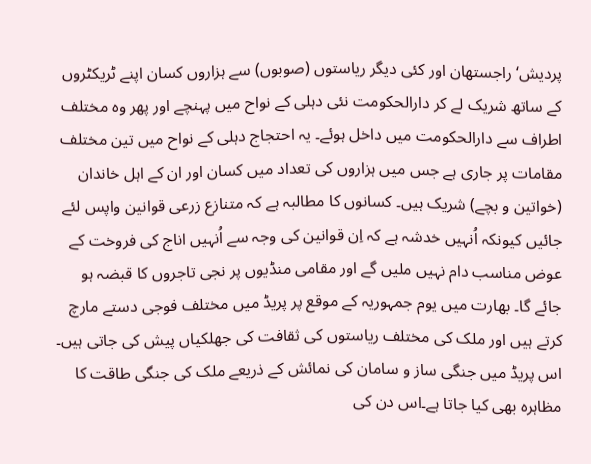پردیش‘راجستھان اور کئی دیگر ریاستوں (صوبوں) سے ہزاروں کسان اپنے ٹریکٹروں کے ساتھ شریک لے کر دارالحکومت نئی دہلی کے نواح میں پہنچے اور پھر وہ مختلف اطراف سے دارالحکومت میں داخل ہوئے۔ یہ احتجاج دہلی کے نواح میں تین مختلف مقامات پر جاری ہے جس میں ہزاروں کی تعداد میں کسان اور ان کے اہل خاندان (خواتین و بچے) شریک ہیں۔ کسانوں کا مطالبہ ہے کہ متنازع زرعی قوانین واپس لئے جائیں کیونکہ اُنہیں خدشہ ہے کہ اِن قوانین کی وجہ سے اُنہیں اناج کی فروخت کے عوض مناسب دام نہیں ملیں گے اور مقامی منڈیوں پر نجی تاجروں کا قبضہ ہو جائے گا۔ بھارت میں یوم جمہوریہ کے موقع پر پریڈ میں مختلف فوجی دستے مارچ کرتے ہیں اور ملک کی مختلف ریاستوں کی ثقافت کی جھلکیاں پیش کی جاتی ہیں۔ اس پریڈ میں جنگی ساز و سامان کی نمائش کے ذریعے ملک کی جنگی طاقت کا مظاہرہ بھی کیا جاتا ہے۔اس دن کی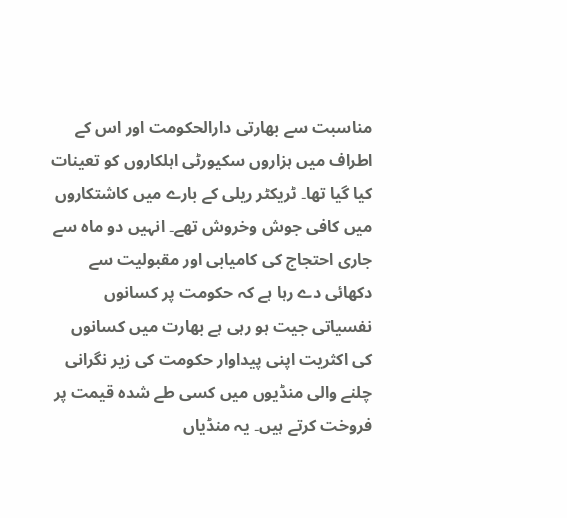مناسبت سے بھارتی دارالحکومت اور اس کے اطراف میں ہزاروں سکیورٹی اہلکاروں کو تعینات کیا گیا تھا۔ ٹریکٹر ریلی کے بارے میں کاشتکاروں میں کافی جوش وخروش تھے۔ انہیں دو ماہ سے جاری احتجاج کی کامیابی اور مقبولیت سے دکھائی دے رہا ہے کہ حکومت پر کسانوں نفسیاتی جیت ہو رہی ہے بھارت میں کسانوں کی اکثریت اپنی پیداوار حکومت کی زیر نگرانی چلنے والی منڈیوں میں کسی طے شدہ قیمت پر فروخت کرتے ہیں۔ یہ منڈیاں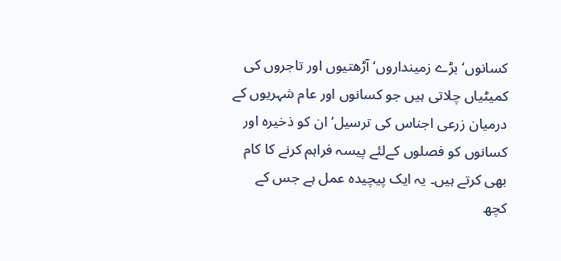کسانوں‘ بڑے زمینداروں‘ آڑھتیوں اور تاجروں کی کمیٹیاں چلاتی ہیں جو کسانوں اور عام شہریوں کے درمیان زرعی اجناس کی ترسیل‘ ان کو ذخیرہ اور کسانوں کو فصلوں کےلئے پیسہ فراہم کرنے کا کام بھی کرتے ہیں۔ یہ ایک پیچیدہ عمل ہے جس کے کچھ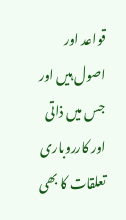قواعد اور اصول ہیں اور جس میں ذاتی اور کارروباری تعلقات کا بھی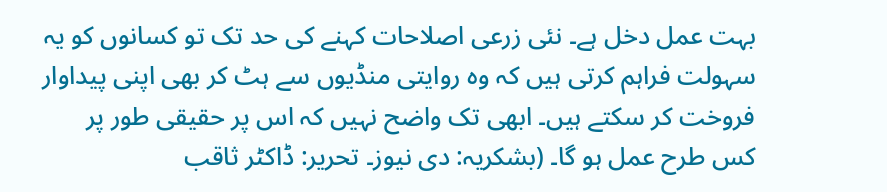بہت عمل دخل ہے۔ نئی زرعی اصلاحات کہنے کی حد تک تو کسانوں کو یہ سہولت فراہم کرتی ہیں کہ وہ روایتی منڈیوں سے ہٹ کر بھی اپنی پیداوار فروخت کر سکتے ہیں۔ ابھی تک واضح نہیں کہ اس پر حقیقی طور پر کس طرح عمل ہو گا۔ (بشکریہ: دی نیوز۔ تحریر: ڈاکٹر ثاقب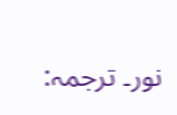نور۔ ترجمہ: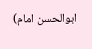ابوالحسن امام)